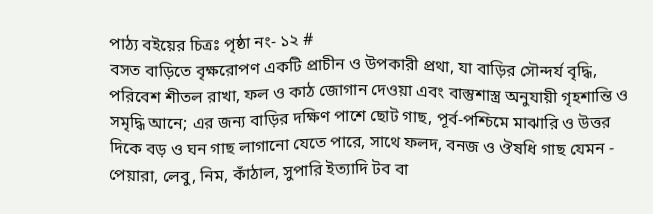পাঠ্য বইয়ের চিত্রঃ পৃষ্ঠা নং- ১২ #
বসত বাড়িতে বৃক্ষরোপণ একটি প্রাচীন ও উপকারী প্রথা, যা বাড়ির সৌন্দর্য বৃদ্ধি, পরিবেশ শীতল রাখা, ফল ও কাঠ জোগান দেওয়া এবং বাস্তুশাস্ত্র অনুযায়ী গৃহশান্তি ও সমৃদ্ধি আনে; এর জন্য বাড়ির দক্ষিণ পাশে ছোট গাছ, পূর্ব-পশ্চিমে মাঝারি ও উত্তর দিকে বড় ও ঘন গাছ লাগানো যেতে পারে, সাথে ফলদ, বনজ ও ঔষধি গাছ যেমন - পেয়ারা, লেবু, নিম, কাঁঠাল, সুপারি ইত্যাদি টব বা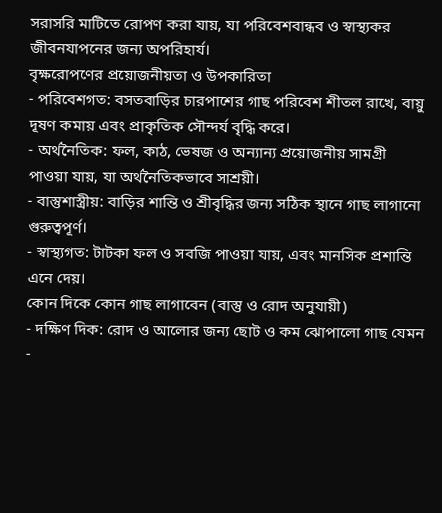সরাসরি মাটিতে রোপণ করা যায়, যা পরিবেশবান্ধব ও স্বাস্থ্যকর জীবনযাপনের জন্য অপরিহার্য।
বৃক্ষরোপণের প্রয়োজনীয়তা ও উপকারিতা
- পরিবেশগত: বসতবাড়ির চারপাশের গাছ পরিবেশ শীতল রাখে, বায়ু দূষণ কমায় এবং প্রাকৃতিক সৌন্দর্য বৃদ্ধি করে।
- অর্থনৈতিক: ফল, কাঠ, ভেষজ ও অন্যান্য প্রয়োজনীয় সামগ্রী পাওয়া যায়, যা অর্থনৈতিকভাবে সাশ্রয়ী।
- বাস্তুশাস্ত্রীয়: বাড়ির শান্তি ও শ্রীবৃদ্ধির জন্য সঠিক স্থানে গাছ লাগানো গুরুত্বপূর্ণ।
- স্বাস্থ্যগত: টাটকা ফল ও সবজি পাওয়া যায়, এবং মানসিক প্রশান্তি এনে দেয়।
কোন দিকে কোন গাছ লাগাবেন (বাস্তু ও রোদ অনুযায়ী)
- দক্ষিণ দিক: রোদ ও আলোর জন্য ছোট ও কম ঝোপালো গাছ যেমন -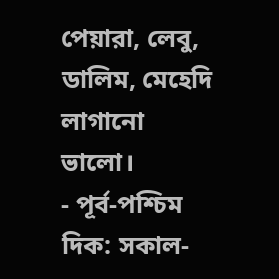পেয়ারা, লেবু, ডালিম, মেহেদি লাগানো ভালো।
- পূর্ব-পশ্চিম দিক: সকাল-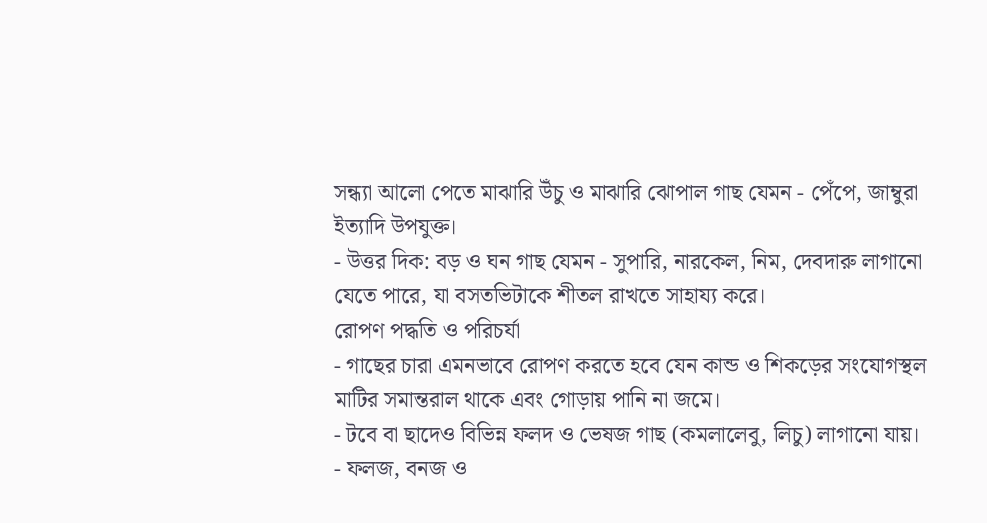সন্ধ্যা আলো পেতে মাঝারি উঁচু ও মাঝারি ঝোপাল গাছ যেমন - পেঁপে, জাম্বুরা ইত্যাদি উপযুক্ত।
- উত্তর দিক: বড় ও ঘন গাছ যেমন - সুপারি, নারকেল, নিম, দেবদারু লাগানো যেতে পারে, যা বসতভিটাকে শীতল রাখতে সাহায্য করে।
রোপণ পদ্ধতি ও পরিচর্যা
- গাছের চারা এমনভাবে রোপণ করতে হবে যেন কান্ড ও শিকড়ের সংযোগস্থল মাটির সমান্তরাল থাকে এবং গোড়ায় পানি না জমে।
- টবে বা ছাদেও বিভিন্ন ফলদ ও ভেষজ গাছ (কমলালেবু, লিচু) লাগানো যায়।
- ফলজ, বনজ ও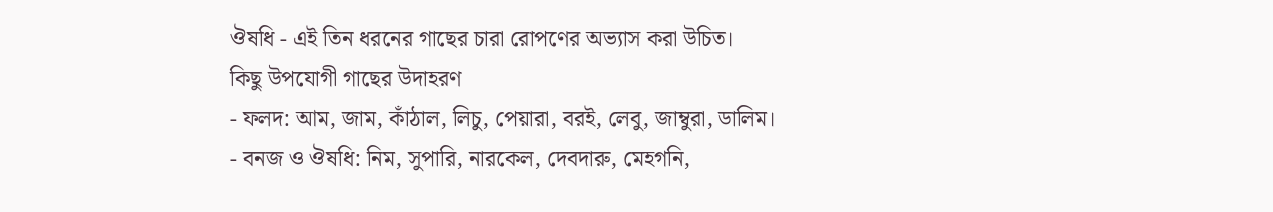ঔষধি - এই তিন ধরনের গাছের চারা রোপণের অভ্যাস করা উচিত।
কিছু উপযোগী গাছের উদাহরণ
- ফলদ: আম, জাম, কাঁঠাল, লিচু, পেয়ারা, বরই, লেবু, জাম্বুরা, ডালিম।
- বনজ ও ঔষধি: নিম, সুপারি, নারকেল, দেবদারু, মেহগনি,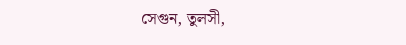সেগুন, তুলসী,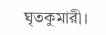ঘৃতকুমারী।